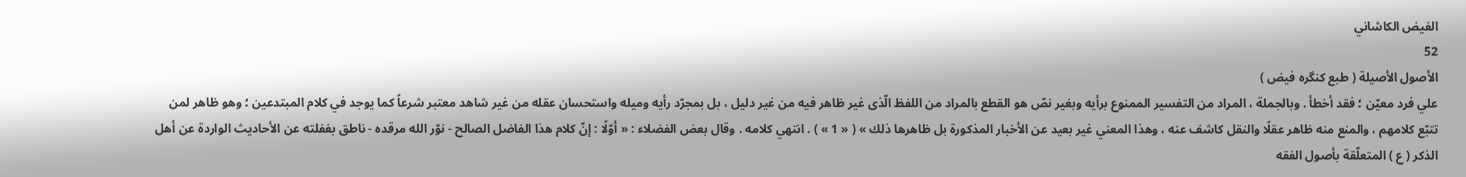الفيض الكاشاني
52
الأصول الأصيلة ( طبع كنگره فيض )
علي فرد معيّن ؛ فقد أخطأ . وبالجملة ، المراد من التفسير الممنوع برأيه وبغير نصّ هو القطع بالمراد من اللفظ الّذى غير ظاهر فيه من غير دليل ، بل بمجرّد رأيه وميله واستحسان عقله من غير شاهد معتبر شرعاً كما يوجد في كلام المبتدعين ؛ وهو ظاهر لمن تتبّع كلامهم ، والمنع منه ظاهر عقلًا والنقل كاشف عنه ، وهذا المعني غير بعيد عن الأخبار المذكورة بل ظاهرها ذلك » ( « 1 » ) . انتهي كلامه . وقال بعض الفضلاء : « أوّلًا : إنّ كلام هذا الفاضل الصالح - نوّر الله مرقده - ناطق بغفلته عن الأحاديث الواردة عن أهل الذكر ( ع ) المتعلّقة بأصول الفقه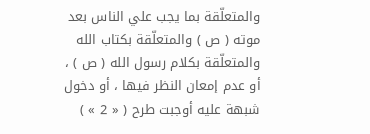والمتعلّقة بما يجب علي الناس بعد موته ( ص ) والمتعلّقة بكتاب الله والمتعلّقة بكلام رسول الله ( ص ) ، أو عدم إمعان النظر فيها ، أو دخول شبهة عليه أوجبت طرح ( « 2 » )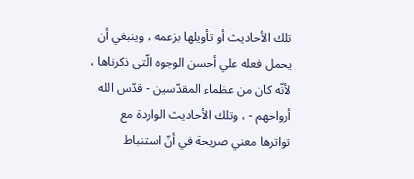تلك الأحاديث أو تأويلها بزعمه ، وينبغي أن يحمل فعله علي أحسن الوجوه الّتى ذكرناها ، لأنّه كان من عظماء المقدّسين - قدّس الله أرواحهم - ، وتلك الأحاديث الواردة مع تواترها معني صريحة في أنّ استنباط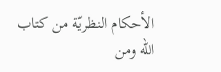الأحكام النظريّة من كتاب الله ومن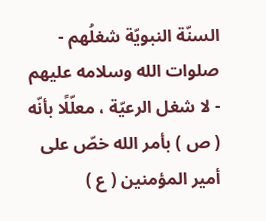السنّة النبويّة شغلُهم - صلوات الله وسلامه عليهم - لا شغل الرعيّة ، معلّلًا بأنّه ( ص ) بأمر الله خصّ على أمير المؤمنين ( ع )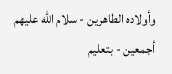وأولاده الطاهرين - سلام الله عليهم أجمعين - بتعليم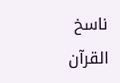ناسخ القرآن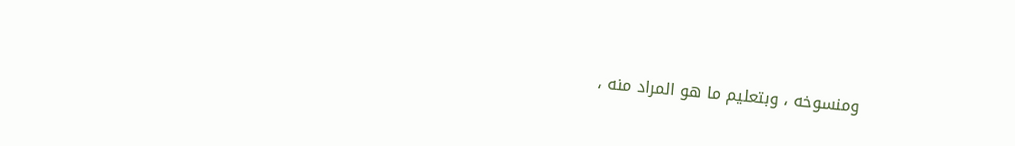ومنسوخه ، وبتعليم ما هو المراد منه ،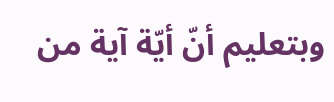وبتعليم أنّ أيّة آية من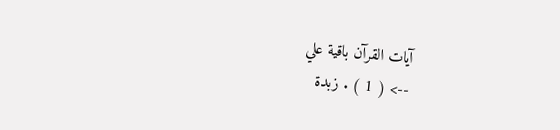آيات القرآن باقية علي
--> ( 1 ) . زبدة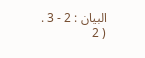البيان : 2 - 3 . ( 2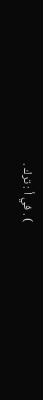) . في أ : ترك .